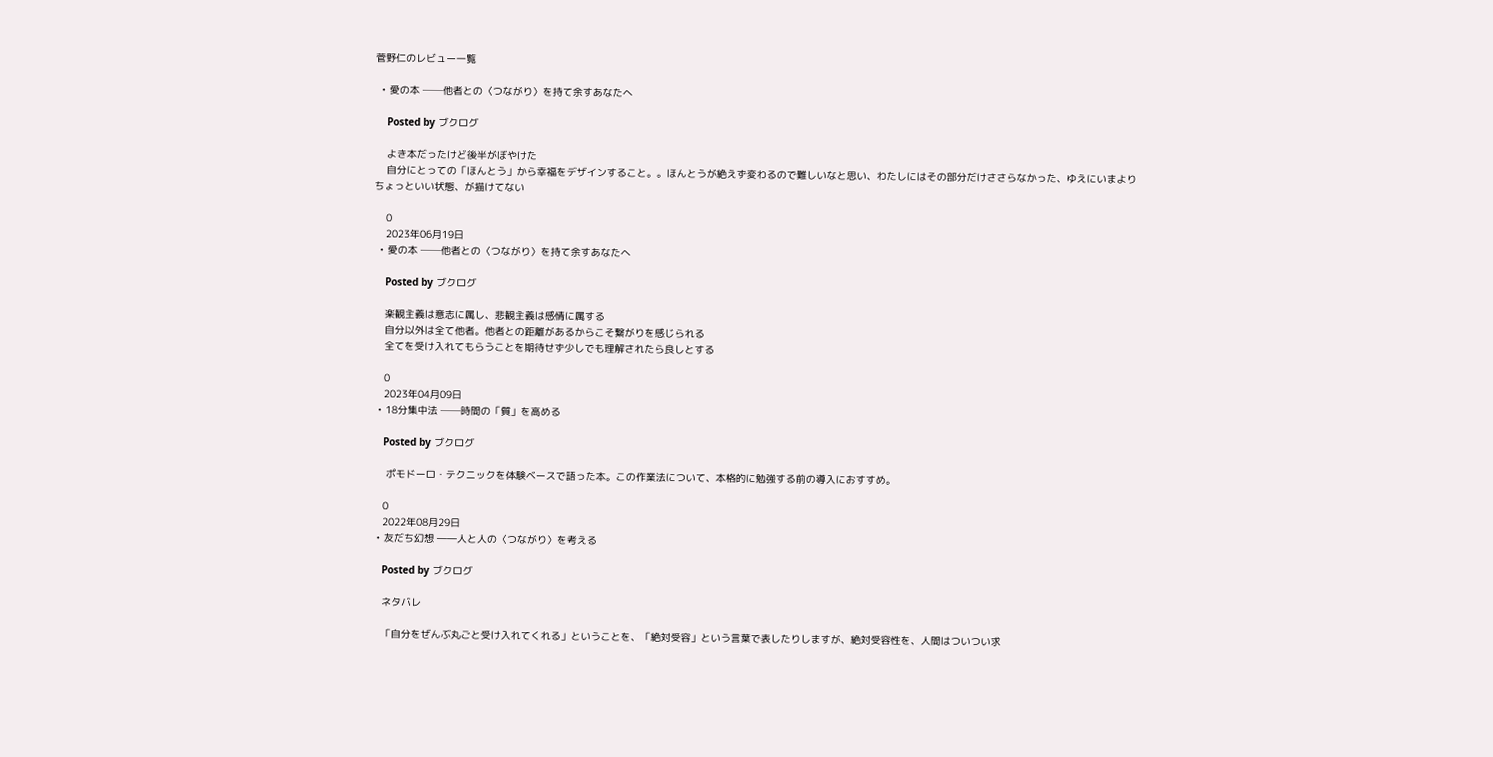菅野仁のレビュー一覧

  • 愛の本 ──他者との〈つながり〉を持て余すあなたへ

    Posted by ブクログ

    よき本だったけど後半がぼやけた
    自分にとっての「ほんとう」から幸福をデザインすること。。ほんとうが絶えず変わるので難しいなと思い、わたしにはその部分だけささらなかった、ゆえにいまよりちょっといい状態、が描けてない

    0
    2023年06月19日
  • 愛の本 ──他者との〈つながり〉を持て余すあなたへ

    Posted by ブクログ

    楽観主義は意志に属し、悲観主義は感情に属する
    自分以外は全て他者。他者との距離があるからこそ繋がりを感じられる
    全てを受け入れてもらうことを期待せず少しでも理解されたら良しとする

    0
    2023年04月09日
  • 18分集中法 ──時間の「質」を高める

    Posted by ブクログ

     ポモドーロ・テクニックを体験ベースで語った本。この作業法について、本格的に勉強する前の導入におすすめ。

    0
    2022年08月29日
  • 友だち幻想 ――人と人の〈つながり〉を考える

    Posted by ブクログ

    ネタバレ

    「自分をぜんぶ丸ごと受け入れてくれる」ということを、「絶対受容」という言葉で表したりしますが、絶対受容性を、人間はついつい求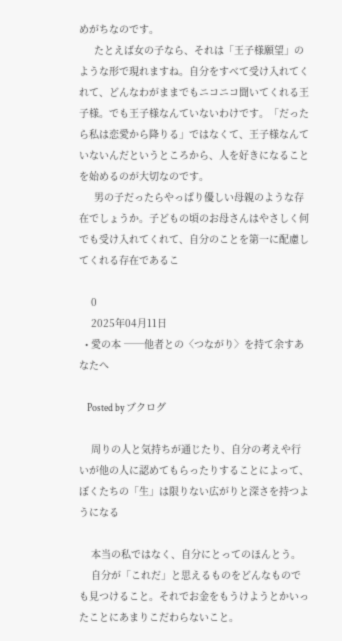めがちなのです。
     たとえば女の子なら、それは「王子様願望」のような形で現れますね。自分をすべて受け入れてくれて、どんなわがままでもニコニコ聞いてくれる王子様。でも王子様なんていないわけです。「だったら私は恋愛から降りる」ではなくて、王子様なんていないんだというところから、人を好きになることを始めるのが大切なのです。
     男の子だったらやっぱり優しい母親のような存在でしょうか。子どもの頃のお母さんはやさしく何でも受け入れてくれて、自分のことを第一に配慮してくれる存在であるこ

    0
    2025年04月11日
  • 愛の本 ──他者との〈つながり〉を持て余すあなたへ

    Posted by ブクログ

    周りの人と気持ちが通じたり、自分の考えや行いが他の人に認めてもらったりすることによって、ぼくたちの「生」は限りない広がりと深さを持つようになる

    本当の私ではなく、自分にとってのほんとう。
    自分が「これだ」と思えるものをどんなものでも見つけること。それでお金をもうけようとかいったことにあまりこだわらないこと。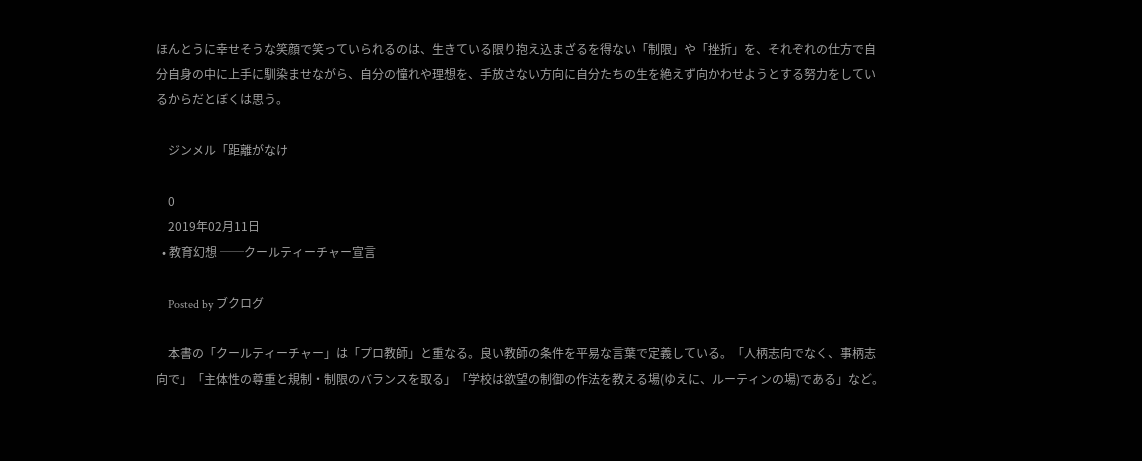ほんとうに幸せそうな笑顔で笑っていられるのは、生きている限り抱え込まざるを得ない「制限」や「挫折」を、それぞれの仕方で自分自身の中に上手に馴染ませながら、自分の憧れや理想を、手放さない方向に自分たちの生を絶えず向かわせようとする努力をしているからだとぼくは思う。

    ジンメル「距離がなけ

    0
    2019年02月11日
  • 教育幻想 ──クールティーチャー宣言

    Posted by ブクログ

    本書の「クールティーチャー」は「プロ教師」と重なる。良い教師の条件を平易な言葉で定義している。「人柄志向でなく、事柄志向で」「主体性の尊重と規制・制限のバランスを取る」「学校は欲望の制御の作法を教える場(ゆえに、ルーティンの場)である」など。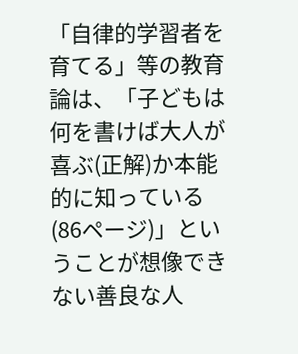「自律的学習者を育てる」等の教育論は、「子どもは何を書けば大人が喜ぶ(正解)か本能的に知っている(86ページ)」ということが想像できない善良な人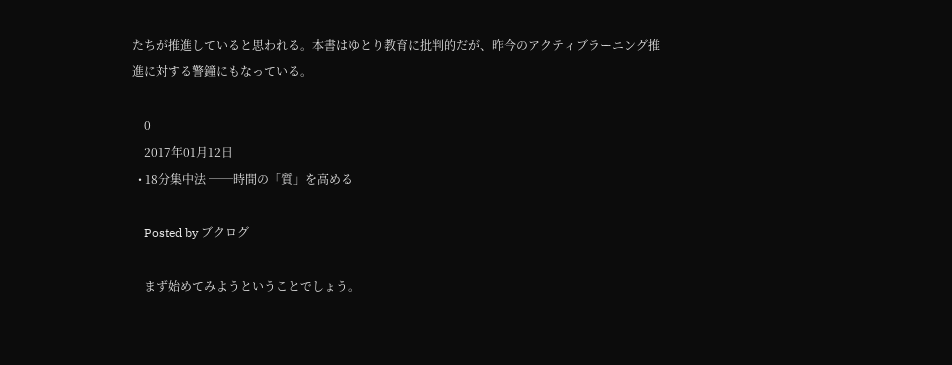たちが推進していると思われる。本書はゆとり教育に批判的だが、昨今のアクティブラーニング推進に対する警鐘にもなっている。

    0
    2017年01月12日
  • 18分集中法 ──時間の「質」を高める

    Posted by ブクログ

    まず始めてみようということでしょう。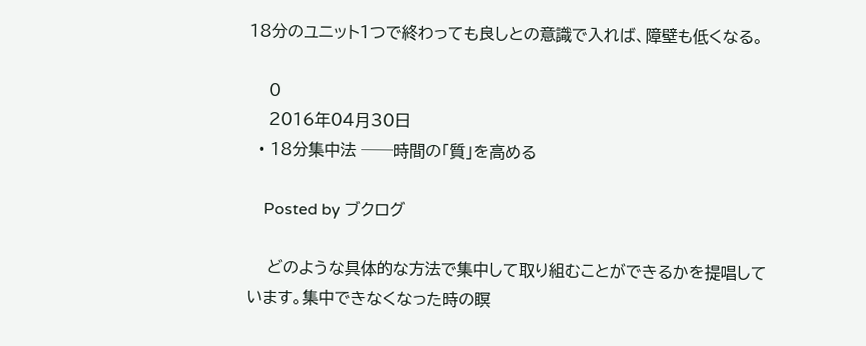18分のユニット1つで終わっても良しとの意識で入れば、障壁も低くなる。

    0
    2016年04月30日
  • 18分集中法 ──時間の「質」を高める

    Posted by ブクログ

    どのような具体的な方法で集中して取り組むことができるかを提唱しています。集中できなくなった時の瞑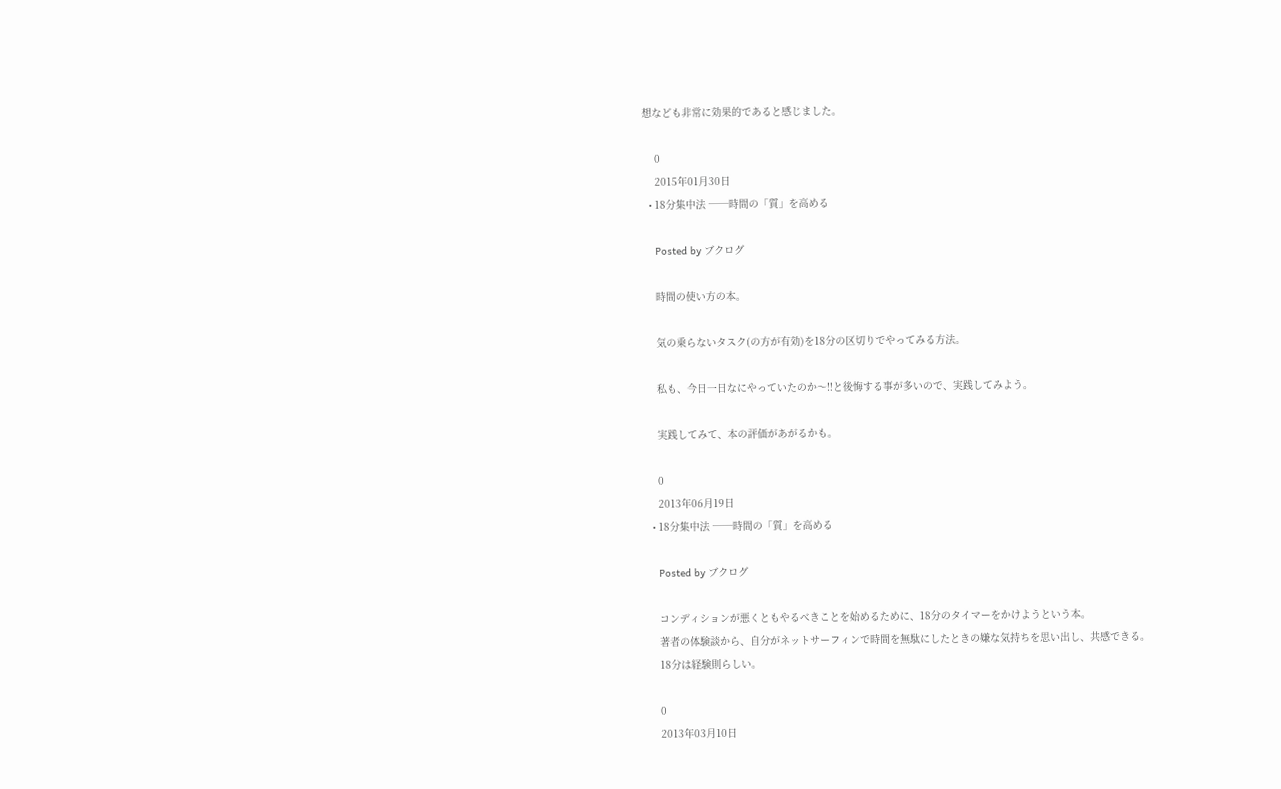想なども非常に効果的であると感じました。

    0
    2015年01月30日
  • 18分集中法 ──時間の「質」を高める

    Posted by ブクログ

    時間の使い方の本。

    気の乗らないタスク(の方が有効)を18分の区切りでやってみる方法。

    私も、今日一日なにやっていたのか〜‼と後悔する事が多いので、実践してみよう。

    実践してみて、本の評価があがるかも。

    0
    2013年06月19日
  • 18分集中法 ──時間の「質」を高める

    Posted by ブクログ

    コンディションが悪くともやるべきことを始めるために、18分のタイマーをかけようという本。
    著者の体験談から、自分がネットサーフィンで時間を無駄にしたときの嫌な気持ちを思い出し、共感できる。
    18分は経験則らしい。

    0
    2013年03月10日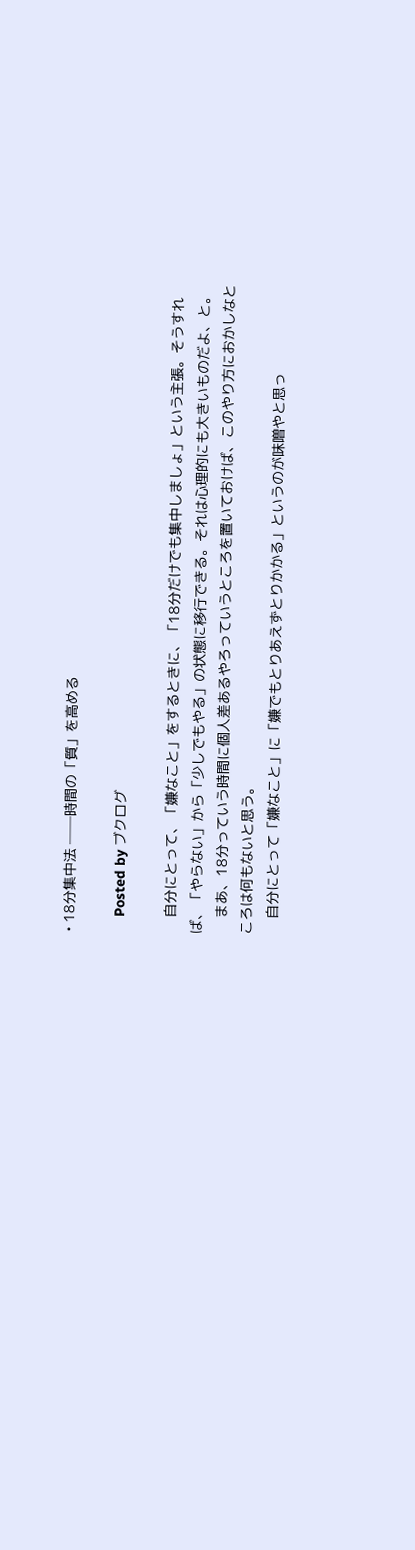• 18分集中法 ──時間の「質」を高める

    Posted by ブクログ

    自分にとって、「嫌なこと」をするときに、「18分だけでも集中しましょ」という主張。そうすれば、「やらない」から「少しでもやる」の状態に移行できる。それは心理的にも大きいものだよ、と。
    まあ、18分っていう時間に個人差あるやろっていうところを置いておけば、このやり方におかしなところは何もないと思う。
    自分にとって「嫌なこと」に「嫌でもとりあえずとりかかる」というのが味噌やと思っ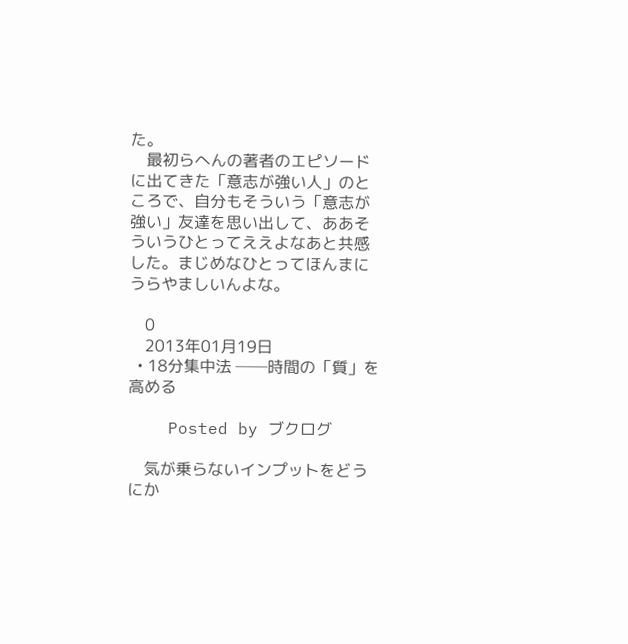た。
    最初らへんの著者のエピソードに出てきた「意志が強い人」のところで、自分もそういう「意志が強い」友達を思い出して、ああそういうひとってええよなあと共感した。まじめなひとってほんまにうらやましいんよな。

    0
    2013年01月19日
  • 18分集中法 ──時間の「質」を高める

    Posted by ブクログ

    気が乗らないインプットをどうにか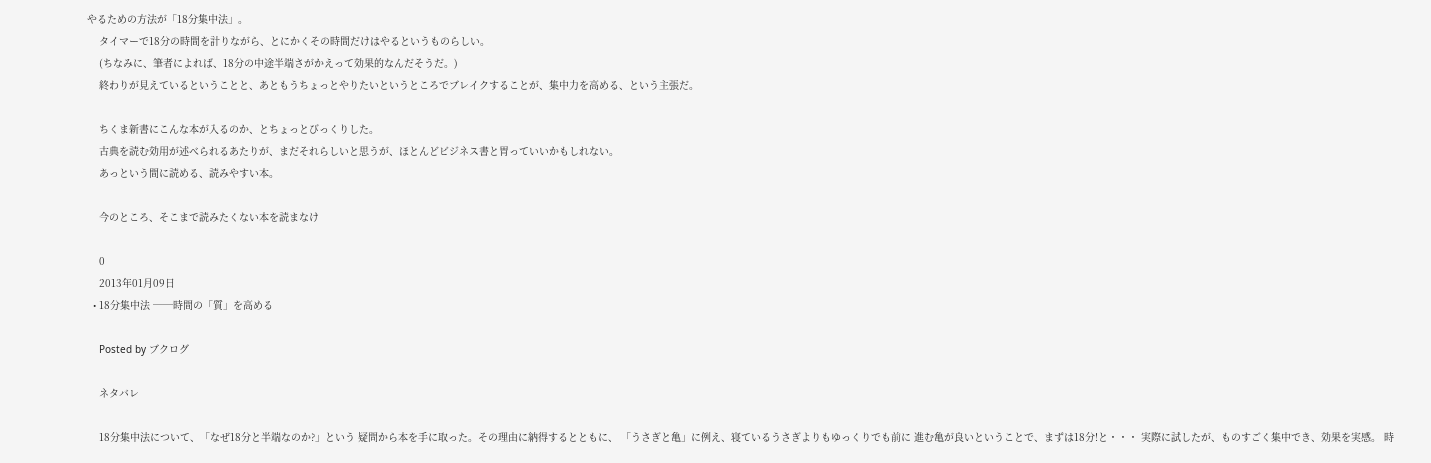やるための方法が「18分集中法」。
    タイマーで18分の時間を計りながら、とにかくその時間だけはやるというものらしい。
    (ちなみに、筆者によれば、18分の中途半端さがかえって効果的なんだそうだ。)
    終わりが見えているということと、あともうちょっとやりたいというところでブレイクすることが、集中力を高める、という主張だ。

    ちくま新書にこんな本が入るのか、とちょっとびっくりした。
    古典を読む効用が述べられるあたりが、まだそれらしいと思うが、ほとんどビジネス書と胃っていいかもしれない。
    あっという間に読める、読みやすい本。

    今のところ、そこまで読みたくない本を読まなけ

    0
    2013年01月09日
  • 18分集中法 ──時間の「質」を高める

    Posted by ブクログ

    ネタバレ

    18分集中法について、「なぜ18分と半端なのか?」という 疑問から本を手に取った。その理由に納得するとともに、 「うさぎと亀」に例え、寝ているうさぎよりもゆっくりでも前に 進む亀が良いということで、まずは18分!と・・・ 実際に試したが、ものすごく集中でき、効果を実感。 時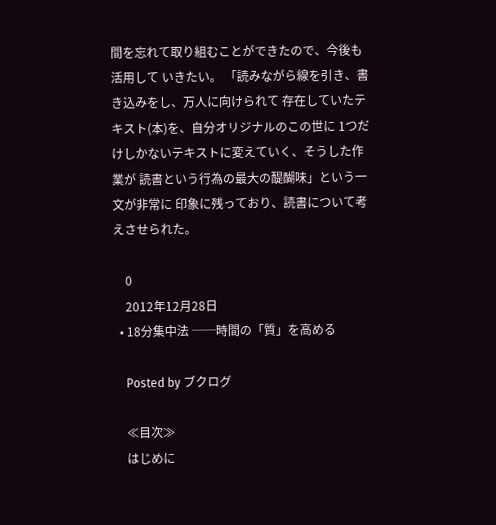間を忘れて取り組むことができたので、今後も活用して いきたい。 「読みながら線を引き、書き込みをし、万人に向けられて 存在していたテキスト(本)を、自分オリジナルのこの世に 1つだけしかないテキストに変えていく、そうした作業が 読書という行為の最大の醍醐味」という一文が非常に 印象に残っており、読書について考えさせられた。

    0
    2012年12月28日
  • 18分集中法 ──時間の「質」を高める

    Posted by ブクログ

    ≪目次≫
    はじめに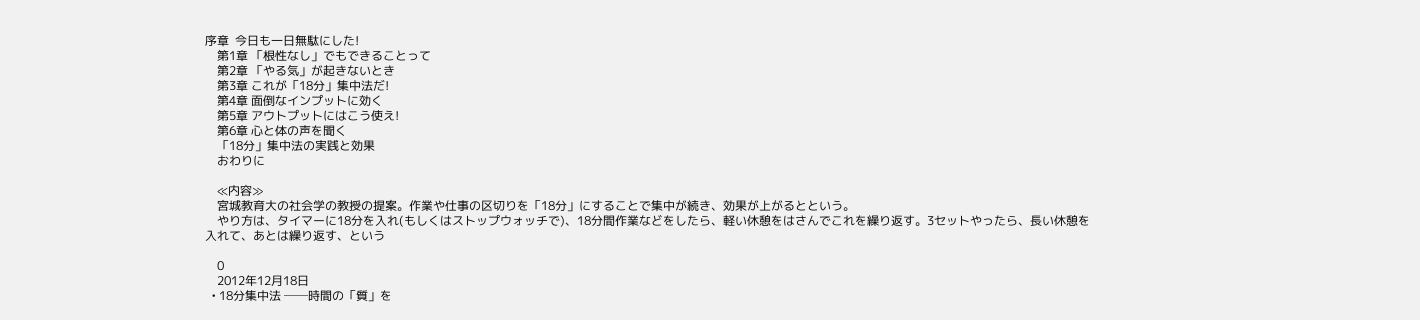序章  今日も一日無駄にした!
    第1章 「根性なし」でもできることって
    第2章 「やる気」が起きないとき
    第3章 これが「18分」集中法だ!
    第4章 面倒なインプットに効く
    第5章 アウトプットにはこう使え!
    第6章 心と体の声を聞く
    「18分」集中法の実践と効果
    おわりに

    ≪内容≫
    宮城教育大の社会学の教授の提案。作業や仕事の区切りを「18分」にすることで集中が続き、効果が上がるとという。
    やり方は、タイマーに18分を入れ(もしくはストップウォッチで)、18分間作業などをしたら、軽い休憩をはさんでこれを繰り返す。3セットやったら、長い休憩を入れて、あとは繰り返す、という

    0
    2012年12月18日
  • 18分集中法 ──時間の「質」を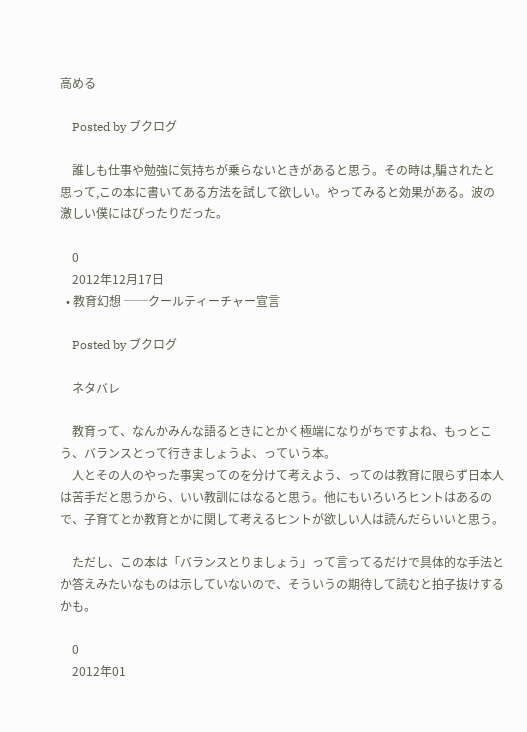高める

    Posted by ブクログ

    誰しも仕事や勉強に気持ちが乗らないときがあると思う。その時は,騙されたと思って,この本に書いてある方法を試して欲しい。やってみると効果がある。波の激しい僕にはぴったりだった。

    0
    2012年12月17日
  • 教育幻想 ──クールティーチャー宣言

    Posted by ブクログ

    ネタバレ

    教育って、なんかみんな語るときにとかく極端になりがちですよね、もっとこう、バランスとって行きましょうよ、っていう本。
    人とその人のやった事実ってのを分けて考えよう、ってのは教育に限らず日本人は苦手だと思うから、いい教訓にはなると思う。他にもいろいろヒントはあるので、子育てとか教育とかに関して考えるヒントが欲しい人は読んだらいいと思う。

    ただし、この本は「バランスとりましょう」って言ってるだけで具体的な手法とか答えみたいなものは示していないので、そういうの期待して読むと拍子抜けするかも。

    0
    2012年01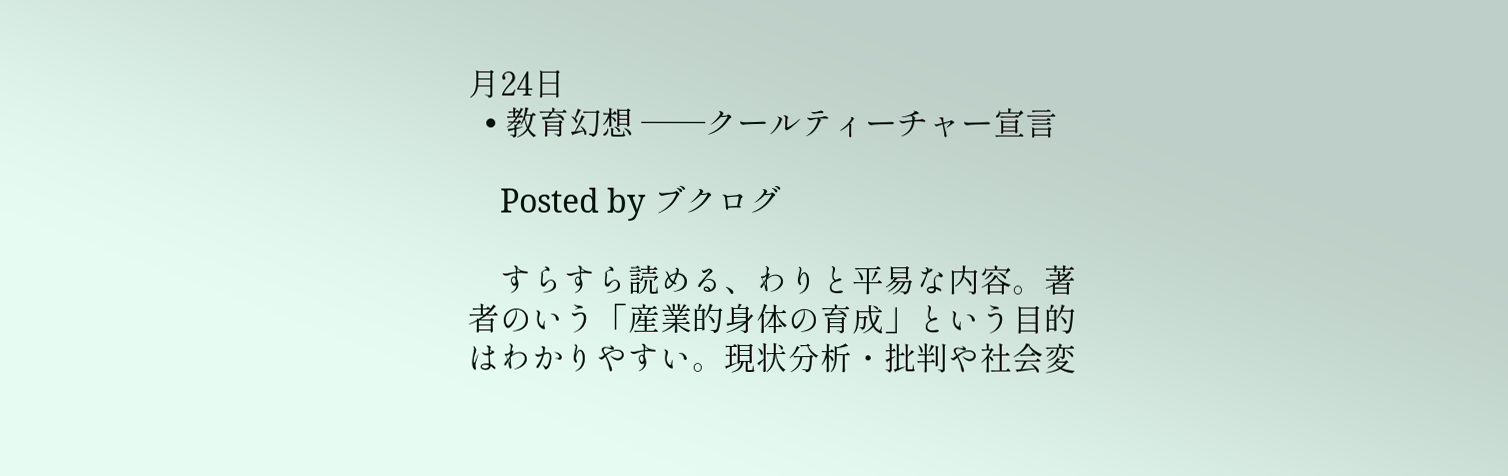月24日
  • 教育幻想 ──クールティーチャー宣言

    Posted by ブクログ

    すらすら読める、わりと平易な内容。著者のいう「産業的身体の育成」という目的はわかりやすい。現状分析・批判や社会変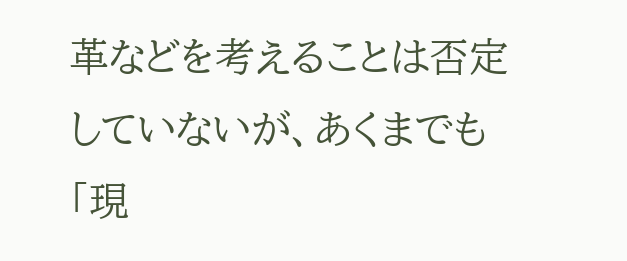革などを考えることは否定していないが、あくまでも「現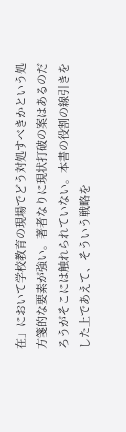在」において学校教育の現場でどう対処すべきかという処方箋的な要素が強い。著者なりに現状打破の案はあるのだろうがそこには触れられていない。本書の役割の線引きをした上であえて、そういう戦略を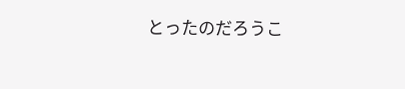とったのだろうこ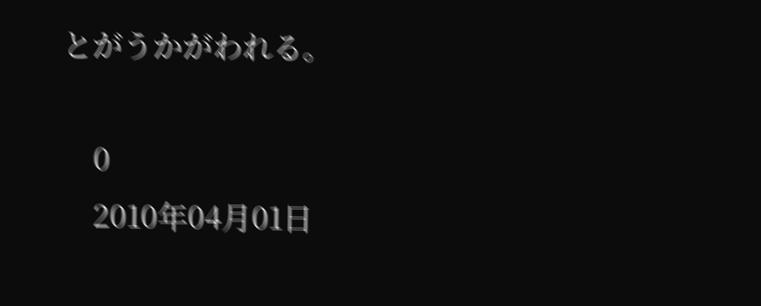とがうかがわれる。

    0
    2010年04月01日